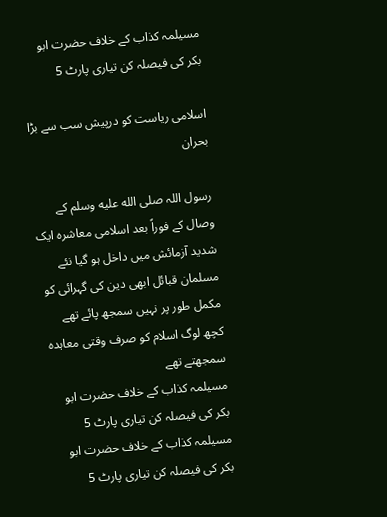مسیلمہ کذاب کے خلاف حضرت ابو بکر کی فیصلہ کن تیاری پارٹ 5

اسلامی ریاست کو درپیش سب سے بڑا بحران

رسول اللہ صلى الله عليه وسلم کے وصال کے فوراً بعد اسلامی معاشرہ ایک شدید آزمائش میں داخل ہو گیا نئے مسلمان قبائل ابھی دین کی گہرائی کو مکمل طور پر نہیں سمجھ پائے تھے کچھ لوگ اسلام کو صرف وقتی معاہدہ سمجھتے تھے
مسیلمہ کذاب کے خلاف حضرت ابو بکر کی فیصلہ کن تیاری پارٹ 5
مسیلمہ کذاب کے خلاف حضرت ابو بکر کی فیصلہ کن تیاری پارٹ 5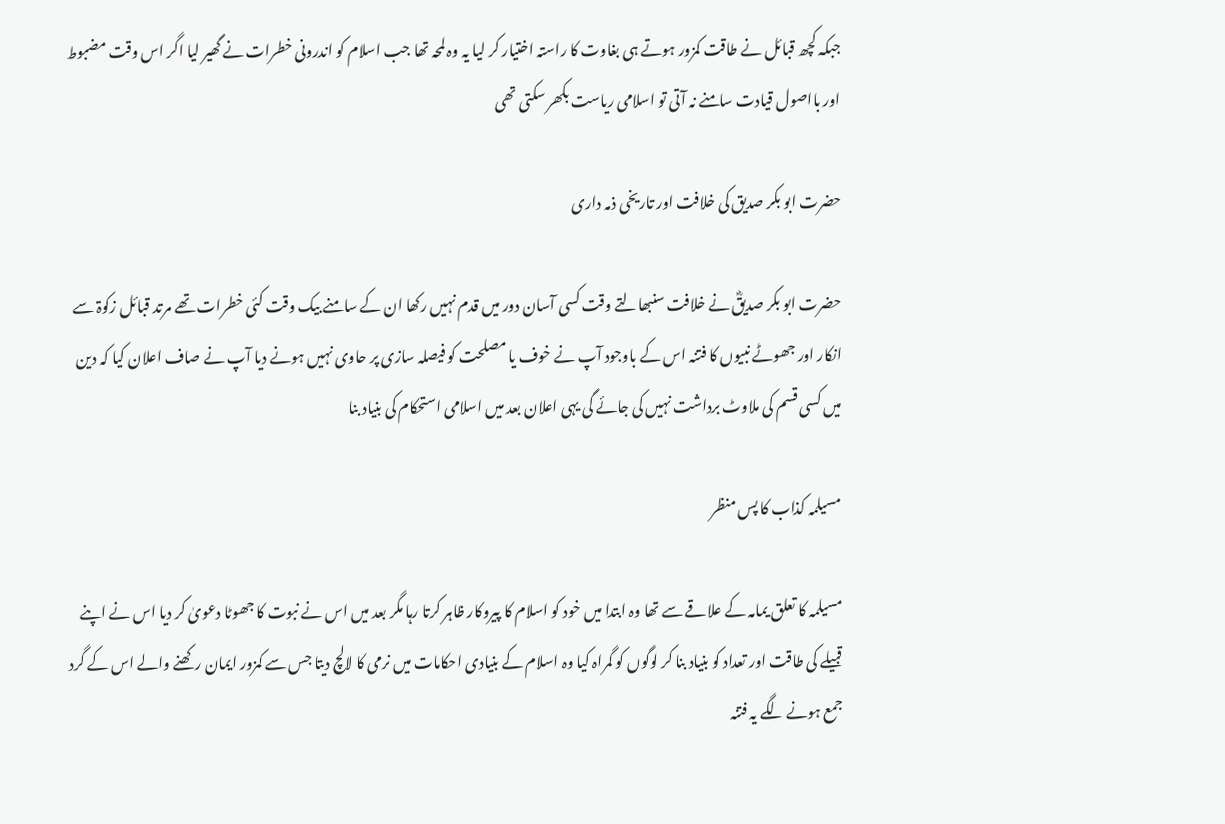جبکہ کچھ قبائل نے طاقت کمزور ہوتے ہی بغاوت کا راستہ اختیار کر لیا یہ وہ لمحہ تھا جب اسلام کو اندرونی خطرات نے گھیر لیا اگر اس وقت مضبوط اور بااصول قیادت سامنے نہ آتی تو اسلامی ریاست بکھر سکتی تھی

حضرت ابو بکر صدیق کی خلافت اور تاریخی ذمہ داری

حضرت ابو بکر صدیقؓ نے خلافت سنبھالتے وقت کسی آسان دور میں قدم نہیں رکھا ان کے سامنے بیک وقت کئی خطرات تھے مرتد قبائل زکوۃ سے انکار اور جھوٹے نبیوں کا فتنہ اس کے باوجود آپ نے خوف یا مصلحت کو فیصلہ سازی پر حاوی نہیں ہونے دیا آپ نے صاف اعلان کیا کہ دین میں کسی قسم کی ملاوٹ برداشت نہیں کی جائے گی یہی اعلان بعد میں اسلامی استحکام کی بنیاد بنا

مسیلمہ کذاب کا پس منظر

مسیلمہ کا تعلق یمامہ کے علاقے سے تھا وہ ابتدا میں خود کو اسلام کا پیروکار ظاہر کرتا رہا مگر بعد میں اس نے نبوت کا جھوٹا دعویٰ کر دیا اس نے اپنے قبیلے کی طاقت اور تعداد کو بنیاد بنا کر لوگوں کو گمراہ کیا وہ اسلام کے بنیادی احکامات میں نرمی کا لالچ دیتا جس سے کمزور ایمان رکھنے والے اس کے گرد جمع ہونے لگے یہ فتنہ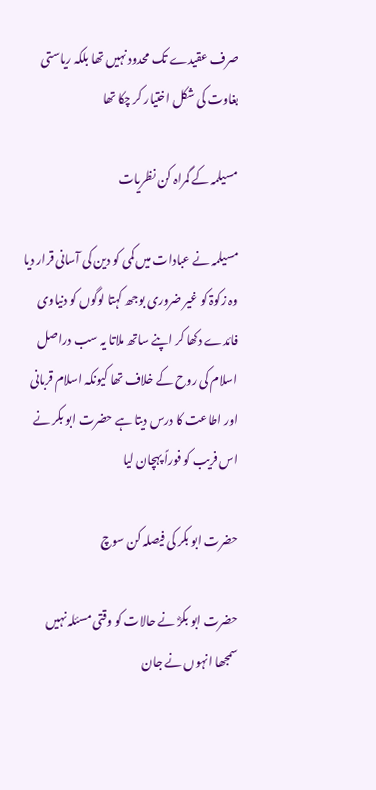صرف عقیدے تک محدود نہیں تھا بلکہ ریاستی بغاوت کی شکل اختیار کر چکا تھا

مسیلمہ کے گمراہ کن نظریات

مسیلمہ نے عبادات میں کمی کو دین کی آسانی قرار دیا وہ زکوۃ کو غیر ضروری بوجھ کہتا لوگوں کو دنیاوی فائدے دکھا کر اپنے ساتھ ملاتا یہ سب دراصل اسلام کی روح کے خلاف تھا کیونکہ اسلام قربانی اور اطاعت کا درس دیتا ہے حضرت ابو بکر نے اس فریب کو فوراً پہچان لیا

حضرت ابو بکر کی فیصلہ کن سوچ

حضرت ابو بکرؓ نے حالات کو وقتی مسئلہ نہیں سمجھا انہوں نے جان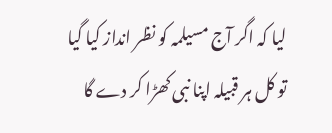لیا کہ اگر آج مسیلمہ کو نظر انداز کیا گیا تو کل ہر قبیلہ اپنا نبی کھڑا کر دے گا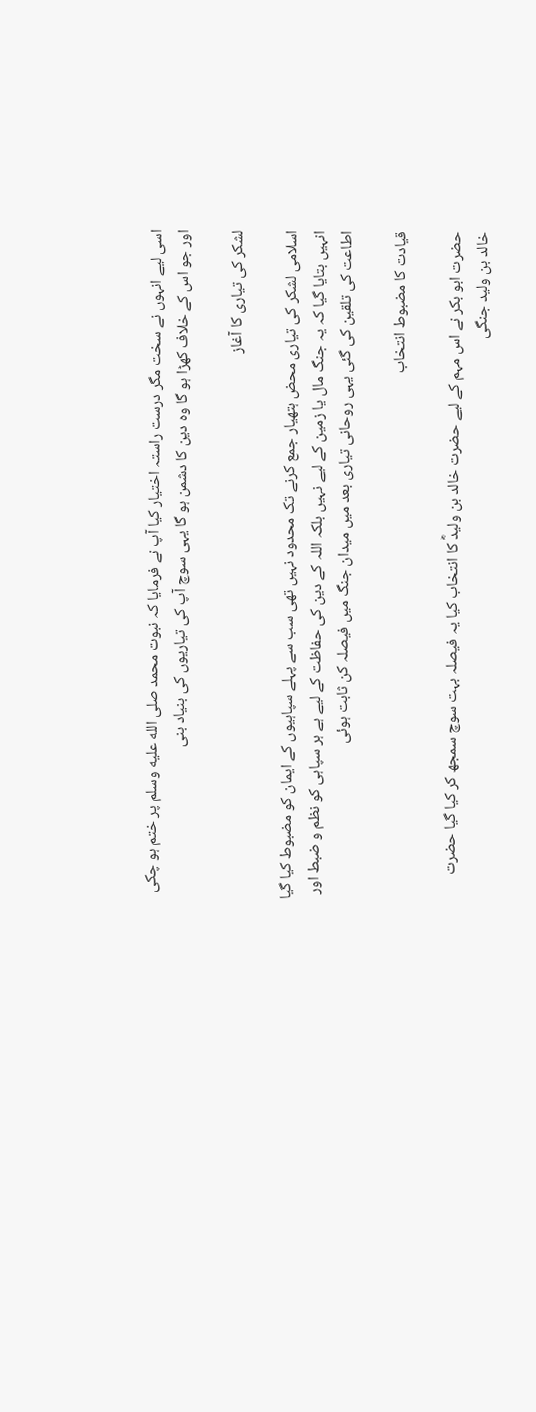اسی لیے انہوں نے سخت مگر درست راستہ اختیار کیا آپ نے فرمایا کہ نبوت محمد صلى الله عليه وسلم پر ختم ہو چکی اور جو اس کے خلاف کھڑا ہو گا وہ دین کا دشمن ہو گا یہی سوچ آپ کی تیاریوں کی بنیاد بنی

لشکر کی تیاری کا آغاز

اسلامی لشکر کی تیاری محض ہتھیار جمع کرنے تک محدود نہیں تھی سب سے پہلے سپاہیوں کے ایمان کو مضبوط کیا گیا انہیں بتایا گیا کہ یہ جنگ مال یا زمین کے لیے نہیں بلکہ اللہ کے دین کی حفاظت کے لیے ہے ہر سپاہی کو نظم و ضبط اور اطاعت کی تلقین کی گئی یہی روحانی تیاری بعد میں میدان جنگ میں فیصلہ کن ثابت ہوئی

قیادت کا مضبوط انتخاب

حضرت ابو بکر نے اس مہم کے لیے حضرت خالد بن ولیدؓ کا انتخاب کیا یہ فیصلہ بہت سوچ سمجھ کر کیا گیا حضرت خالد بن ولید جنگی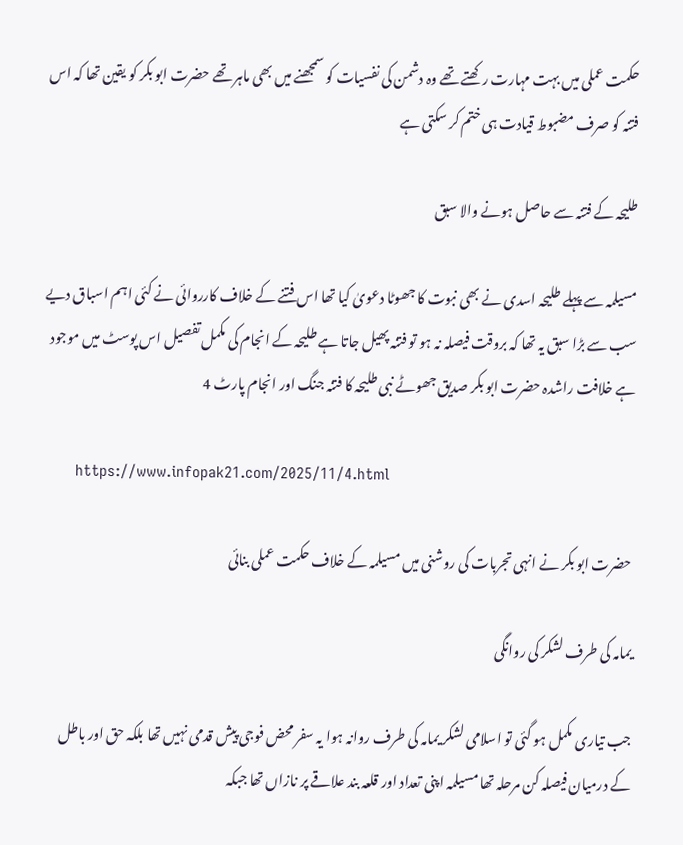حکمت عملی میں بہت مہارت رکھتے تھے وہ دشمن کی نفسیات کو سمجھنے میں بھی ماہر تھے حضرت ابو بکر کو یقین تھا کہ اس فتنہ کو صرف مضبوط قیادت ہی ختم کر سکتی ہے

طلیحہ کے فتنہ سے حاصل ہونے والا سبق

مسیلمہ سے پہلے طلیحہ اسدی نے بھی نبوت کا جھوٹا دعویٰ کیا تھا اس فتنے کے خلاف کارروائی نے کئی اہم اسباق دیے سب سے بڑا سبق یہ تھا کہ بروقت فیصلہ نہ ہو تو فتنہ پھیل جاتا ہے طلیحہ کے انجام کی مکمل تفصیل اس پوسٹ میں موجود ہے خلافت راشدہ حضرت ابو بکر صدیق جھوٹے نبی طلیحہ کا فتنہ جنگ اور انجام پارٹ 4

        https://www.infopak21.com/2025/11/4.html

 حضرت ابو بکر نے انہی تجربات کی روشنی میں مسیلمہ کے خلاف حکمت عملی بنائی

یمامہ کی طرف لشکر کی روانگی

جب تیاری مکمل ہو گئی تو اسلامی لشکر یمامہ کی طرف روانہ ہوا یہ سفر محض فوجی پیش قدمی نہیں تھا بلکہ حق اور باطل کے درمیان فیصلہ کن مرحلہ تھا مسیلمہ اپنی تعداد اور قلعہ بند علاقے پر نازاں تھا جبکہ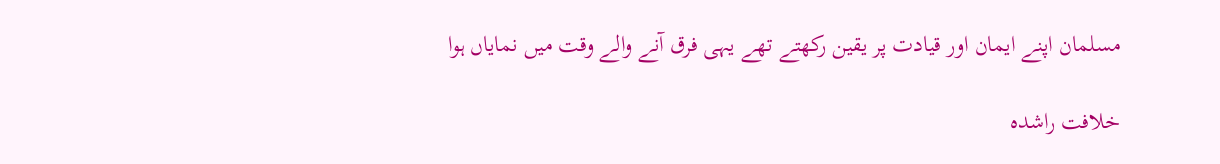مسلمان اپنے ایمان اور قیادت پر یقین رکھتے تھے یہی فرق آنے والے وقت میں نمایاں ہوا

خلافت راشدہ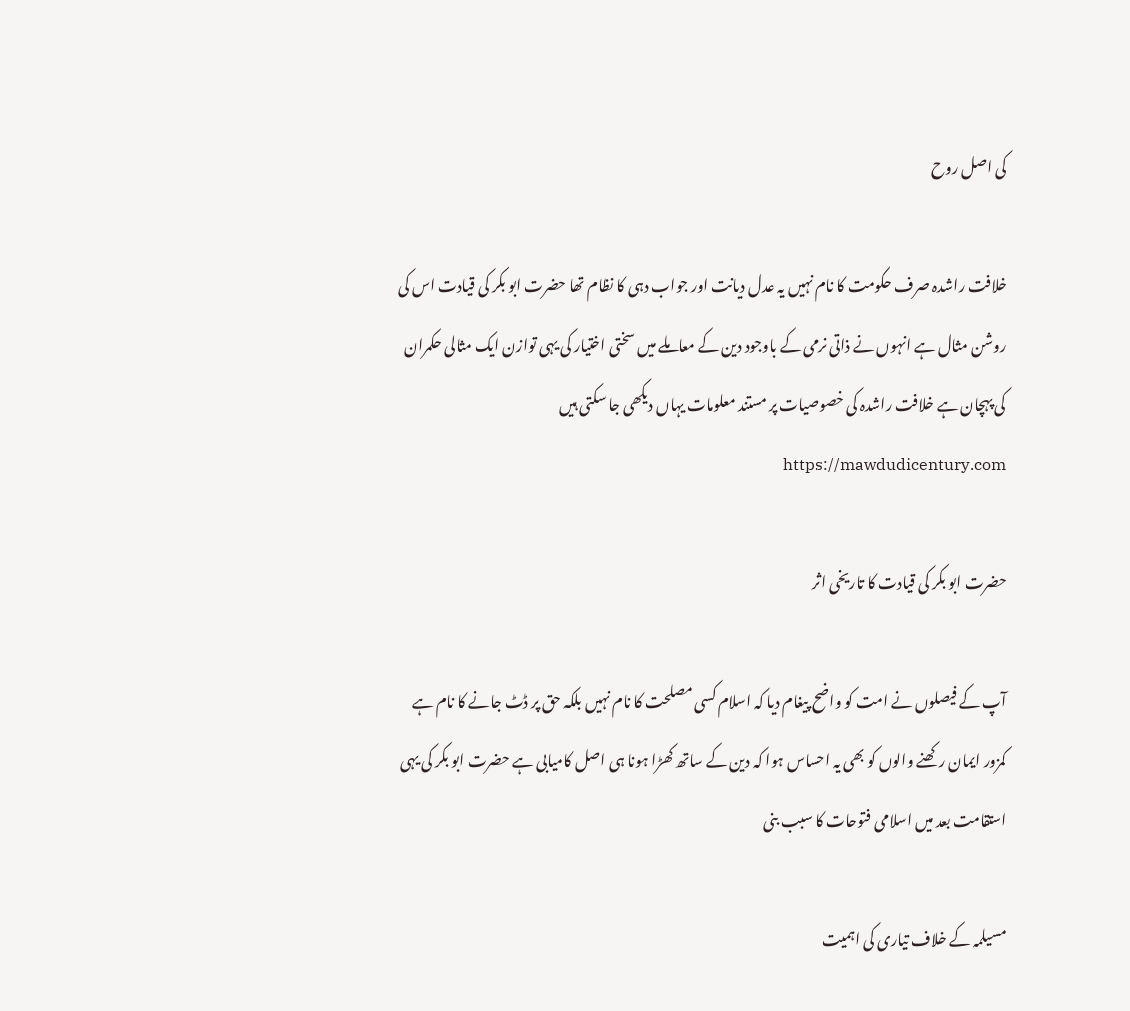کی اصل روح

خلافت راشدہ صرف حکومت کا نام نہیں یہ عدل دیانت اور جواب دہی کا نظام تھا حضرت ابو بکر کی قیادت اس کی روشن مثال ہے انہوں نے ذاتی نرمی کے باوجود دین کے معاملے میں سختی اختیار کی یہی توازن ایک مثالی حکمران کی پہچان ہے خلافت راشدہ کی خصوصیات پر مستند معلومات یہاں دیکھی جا سکتی ہیں https://mawdudicentury.com

حضرت ابو بکر کی قیادت کا تاریخی اثر

آپ کے فیصلوں نے امت کو واضح پیغام دیا کہ اسلام کسی مصلحت کا نام نہیں بلکہ حق پر ڈٹ جانے کا نام ہے کمزور ایمان رکھنے والوں کو بھی یہ احساس ہوا کہ دین کے ساتھ کھڑا ہونا ہی اصل کامیابی ہے حضرت ابو بکر کی یہی استقامت بعد میں اسلامی فتوحات کا سبب بنی

مسیلمہ کے خلاف تیاری کی اہمیت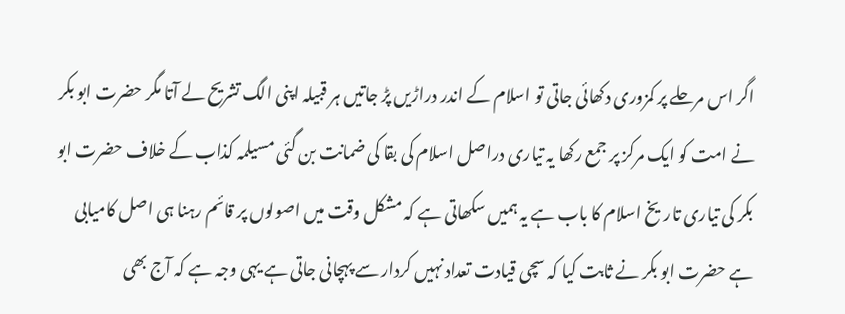اگر اس مرحلے پر کمزوری دکھائی جاتی تو اسلام کے اندر دراڑیں پڑ جاتیں ہر قبیلہ اپنی الگ تشریح لے آتا مگر حضرت ابو بکر نے امت کو ایک مرکز پر جمع رکھا یہ تیاری دراصل اسلام کی بقا کی ضمانت بن گئی مسیلمہ کذاب کے خلاف حضرت ابو بکر کی تیاری تاریخ اسلام کا باب ہے یہ ہمیں سکھاتی ہے کہ مشکل وقت میں اصولوں پر قائم رہنا ہی اصل کامیابی ہے حضرت ابو بکر نے ثابت کیا کہ سچی قیادت تعداد نہیں کردار سے پہچانی جاتی ہے یہی وجہ ہے کہ آج بھی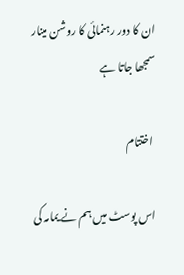ان کا دور رہنمائی کا روشن مینار سمجھا جاتا ہے

 اختتام

اس پوسٹ میں ہم نے یمامہ کی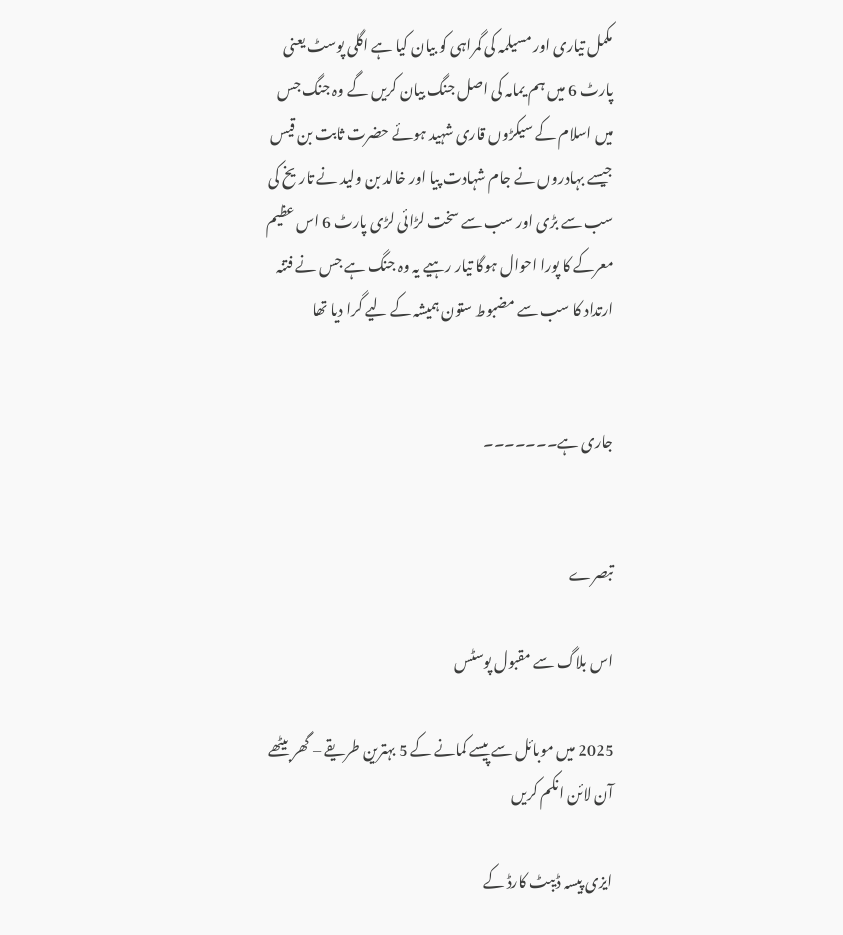مکمل تیاری اور مسیلمہ کی گمراہی کو بیان کیا ہے اگلی پوسٹ یعنی پارٹ 6 میں ہم یمامہ کی اصل جنگ بیان کریں گے وہ جنگ جس میں اسلام کے سیکڑوں قاری شہید ہوئے حضرت ثابت بن قیس جیسے بہادروں نے جام شہادت پیا اور خالد بن ولید نے تاریخ کی سب سے بڑی اور سب سے سخت لڑائی لڑی پارٹ 6 اس عظیم معرکے کا پورا احوال ہوگا تیار رہیے یہ وہ جنگ ہے جس نے فتنہ ارتداد کا سب سے مضبوط ستون ہمیشہ کے لیے گرا دیا تھا


جاری ہے۔۔۔۔۔۔۔


تبصرے

اس بلاگ سے مقبول پوسٹس

2025 میں موبائل سے پیسے کمانے کے 5 بہترین طریقے – گھر بیٹھے آن لائن انکم کریں

ایزی پیسہ ڈیبٹ کارڈ کے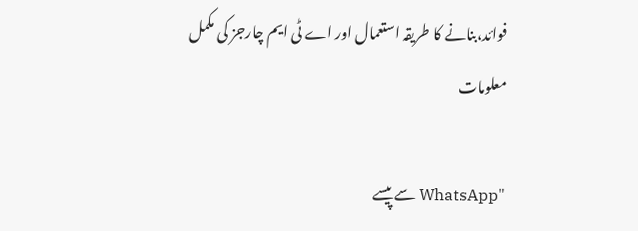فوائد،بنانے کا طریقہ استعمال اور اے ٹی ایم چارجز کی مکمل معلومات

"WhatsApp سے پیسے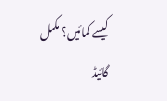کیسے کمائیں؟ مکمل گائیڈ